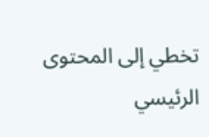تخطي إلى المحتوى الرئيسي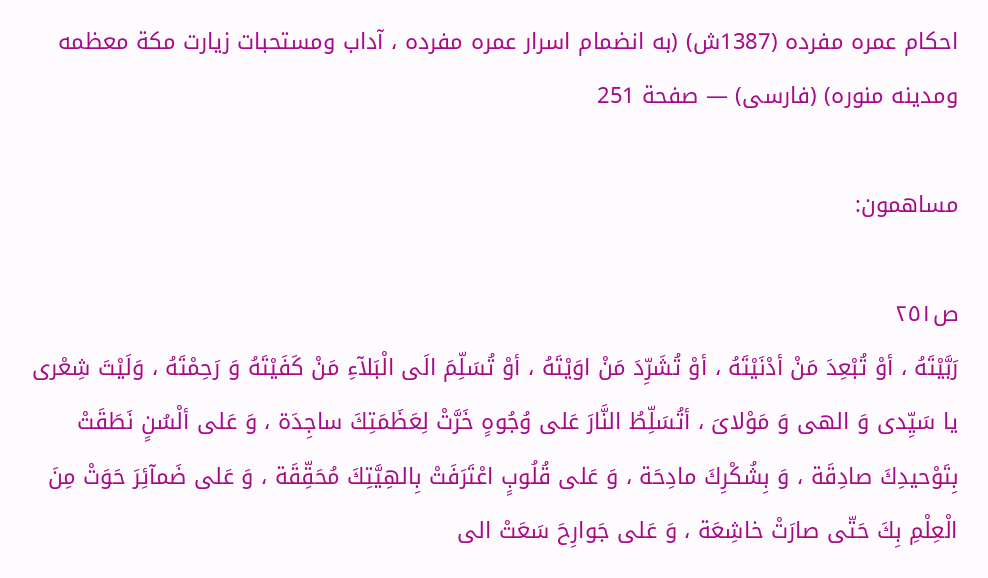احكام عمره مفرده (1387ش) (به انضمام اسرار عمره مفرده ، آداب ومستحبات زيارت مكة معظمه ومدينه منوره) (فارسى) — صفحة 251

مساهمون:

ص٢٥١
رَبَّيْتَهُ ، أوْ تُبْعِدَ مَنْ أدْنَيْتَهُ ، أوْ تُشَرِّدَ مَنْ اوَيْتَهُ ، أوْ تُسَلِّمَ الَى الْبَلآءِ مَنْ كَفَيْتَهُ وَ رَحِمْتَهُ ، وَلَيْتَ شِعْرى يا سَيِّدى وَ الهى وَ مَوْلاىَ ، أتُسَلِّطُ النَّارَ عَلى وُجُوهٍ خَرَّتْ لِعَظَمَتِكَ ساجِدَة ، وَ عَلى ألْسُنٍ نَطَقَتْ بِتَوْحيدِكَ صادِقَة ، وَ بِشُكْرِكَ مادِحَة ، وَ عَلى قُلُوبٍ اعْتَرَفَتْ بِالهِيَّتِكَ مُحَقِّقَة ، وَ عَلى ضَمآئِرَ حَوَتْ مِنَ الْعِلْمِ بِكَ حَتّى صارَتْ خاشِعَة ، وَ عَلى جَوارِحَ سَعَتْ الى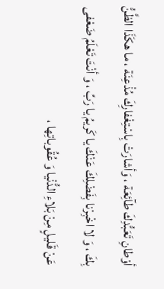أوْطانِ تَعَبُّدِكَ طآئِعَة ، وَأشارَتْ بِاسْتِغْفارِكَ مُذْعِنَة ، ما هكَذَا الظَّنُّ بِكَ ، وَ لا اخْبِرْنا بِفَضْلِكَ عَنْكَ يا كَريمُ يا رَبِّ ، وَ أنْتَ تَعْلَمُ ضَعْفى عَنْ قَليلٍ مِنْ بَلاءِ الدُّنْيا وَ عُقُوباتِها ،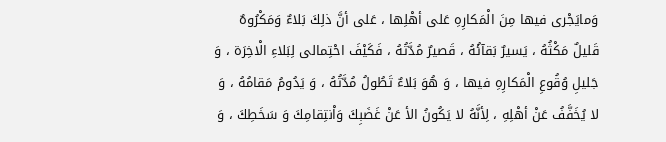وَمايَجْرى فيها مِنَ الْمَكارِهِ عَلى أهْلِها ، عَلى أنَّ ذلِكَ بَلاءٌ وَمَكْرُوهٌ قَليلٌ مَكْثُهُ ، يَسيرٌ بَقآئُهُ ، قَصيرٌ مُدَّتُهُ ، فَكَيْفَ احْتِمالى لِبَلاءِ الْاخِرَة ، وَ جَليلِ وُقُوعِ الْمَكارِهِ فيها ، وَ هُوَ بَلاءٌ تَطُولُ مُدَّتُهُ ، وَ يَدُومُ مَقامُهُ ، وَ لا يُخَفَّفُ عَنْ أهْلِهِ ، لِأنَّهُ لا يَكُونُ الأ عَنْ غَضَبِكَ وَاْنتِقامِكَ وَ سَخَطِكَ ، وَ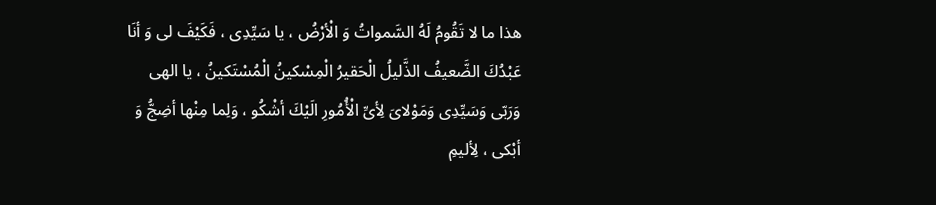هذا ما لا تَقُومُ لَهُ السَّمواتُ وَ الْأرْضُ ، يا سَيِّدِى ، فَكَيْفَ لى وَ أنَا عَبْدُكَ الضَّعيفُ الذَّليلُ الْحَقيرُ الْمِسْكينُ الْمُسْتَكينُ ، يا الهى وَرَبّى وَسَيِّدِى وَمَوْلاىَ لِأىِّ الْأُمُورِ الَيْكَ أشْكُو ، وَلِما مِنْها أضِجُّ وَ أبْكى ، لِأليمِ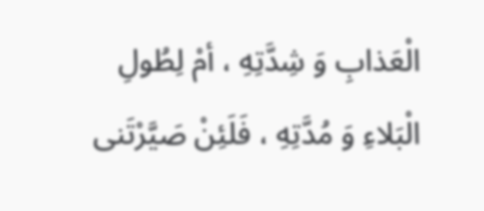الْعَذابِ وَ شِدَّتِهِ ، أمْ لِطُولِ الْبَلاءِ وَ مُدَّتِهِ ، فَلَئِنْ صَيَّرْتَنى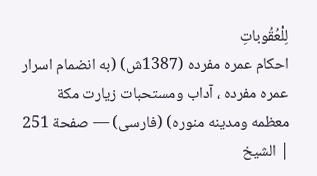لِلْعُقُوباتِ
احكام عمره مفرده (1387ش) (به انضمام اسرار عمره مفرده ، آداب ومستحبات زيارت مكة معظمه ومدينه منوره) (فارسى) — صفحة 251 | الشيخ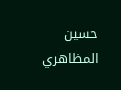حسين المظاهري